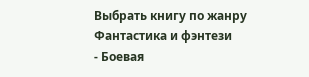Выбрать книгу по жанру
Фантастика и фэнтези
- Боевая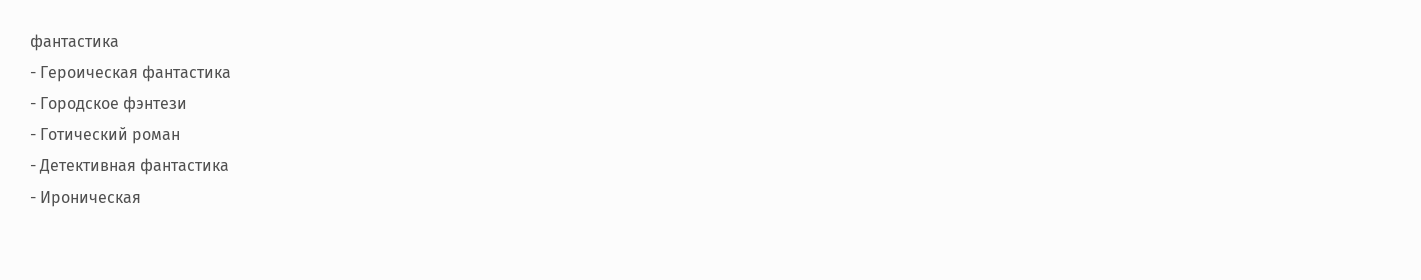фантастика
- Героическая фантастика
- Городское фэнтези
- Готический роман
- Детективная фантастика
- Ироническая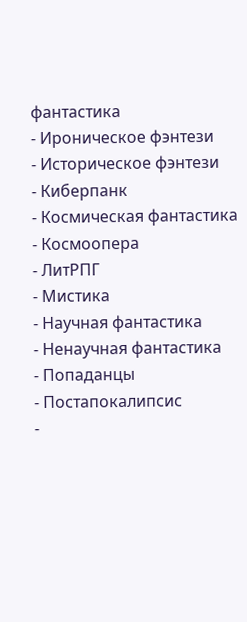фантастика
- Ироническое фэнтези
- Историческое фэнтези
- Киберпанк
- Космическая фантастика
- Космоопера
- ЛитРПГ
- Мистика
- Научная фантастика
- Ненаучная фантастика
- Попаданцы
- Постапокалипсис
-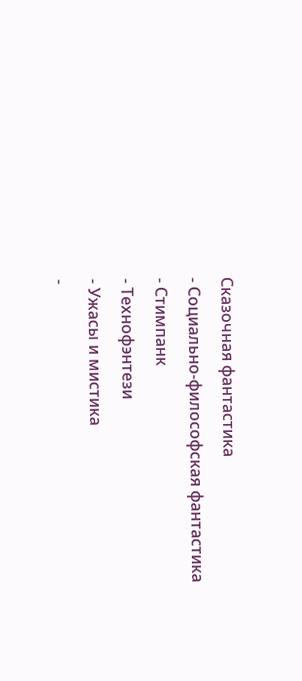Сказочная фантастика
- Социально-философская фантастика
- Стимпанк
- Технофэнтези
- Ужасы и мистика
-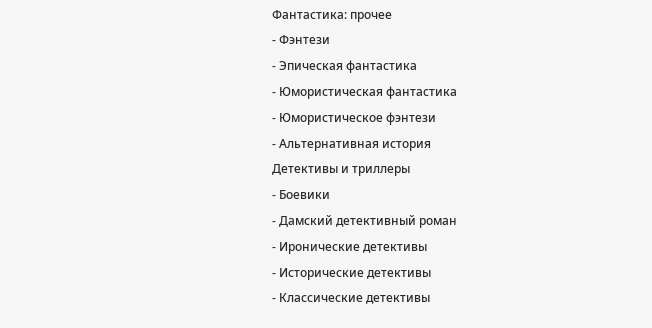Фантастика: прочее
- Фэнтези
- Эпическая фантастика
- Юмористическая фантастика
- Юмористическое фэнтези
- Альтернативная история
Детективы и триллеры
- Боевики
- Дамский детективный роман
- Иронические детективы
- Исторические детективы
- Классические детективы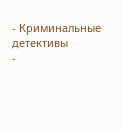- Криминальные детективы
-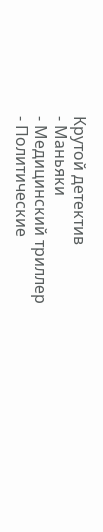Крутой детектив
- Маньяки
- Медицинский триллер
- Политические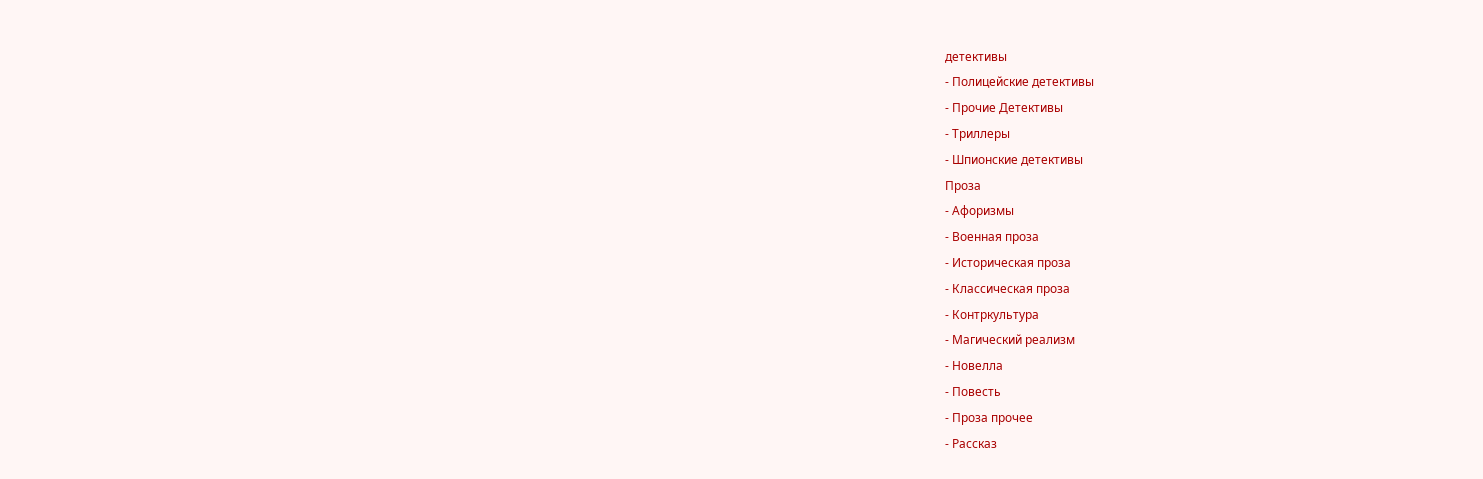детективы
- Полицейские детективы
- Прочие Детективы
- Триллеры
- Шпионские детективы
Проза
- Афоризмы
- Военная проза
- Историческая проза
- Классическая проза
- Контркультура
- Магический реализм
- Новелла
- Повесть
- Проза прочее
- Рассказ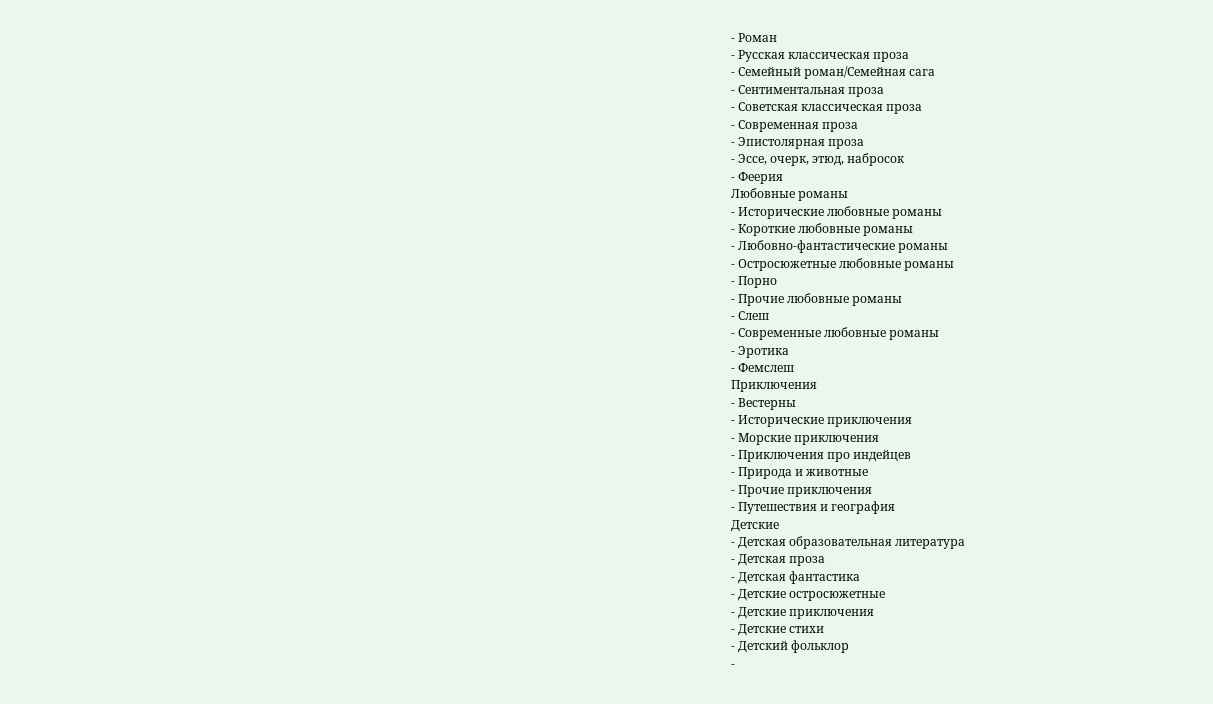- Роман
- Русская классическая проза
- Семейный роман/Семейная сага
- Сентиментальная проза
- Советская классическая проза
- Современная проза
- Эпистолярная проза
- Эссе, очерк, этюд, набросок
- Феерия
Любовные романы
- Исторические любовные романы
- Короткие любовные романы
- Любовно-фантастические романы
- Остросюжетные любовные романы
- Порно
- Прочие любовные романы
- Слеш
- Современные любовные романы
- Эротика
- Фемслеш
Приключения
- Вестерны
- Исторические приключения
- Морские приключения
- Приключения про индейцев
- Природа и животные
- Прочие приключения
- Путешествия и география
Детские
- Детская образовательная литература
- Детская проза
- Детская фантастика
- Детские остросюжетные
- Детские приключения
- Детские стихи
- Детский фольклор
-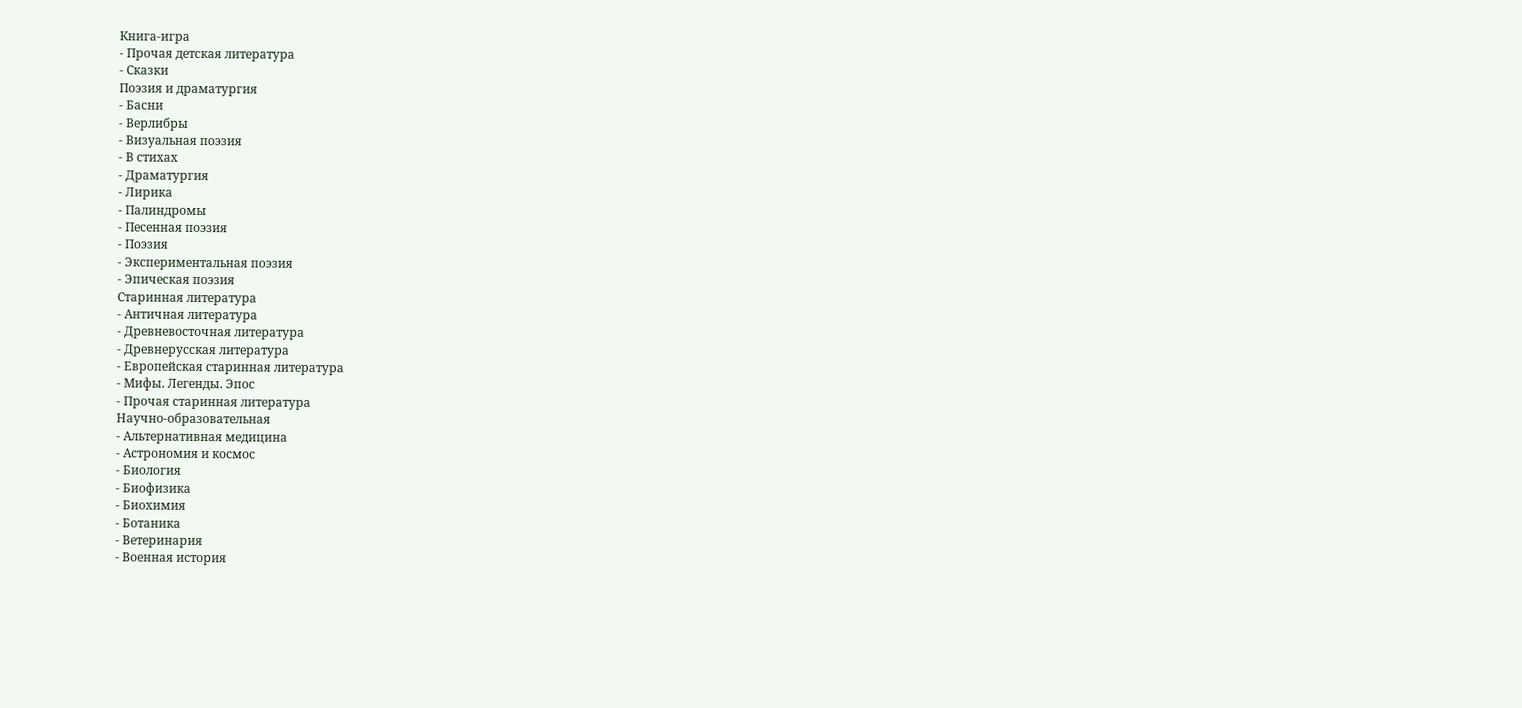Книга-игра
- Прочая детская литература
- Сказки
Поэзия и драматургия
- Басни
- Верлибры
- Визуальная поэзия
- В стихах
- Драматургия
- Лирика
- Палиндромы
- Песенная поэзия
- Поэзия
- Экспериментальная поэзия
- Эпическая поэзия
Старинная литература
- Античная литература
- Древневосточная литература
- Древнерусская литература
- Европейская старинная литература
- Мифы. Легенды. Эпос
- Прочая старинная литература
Научно-образовательная
- Альтернативная медицина
- Астрономия и космос
- Биология
- Биофизика
- Биохимия
- Ботаника
- Ветеринария
- Военная история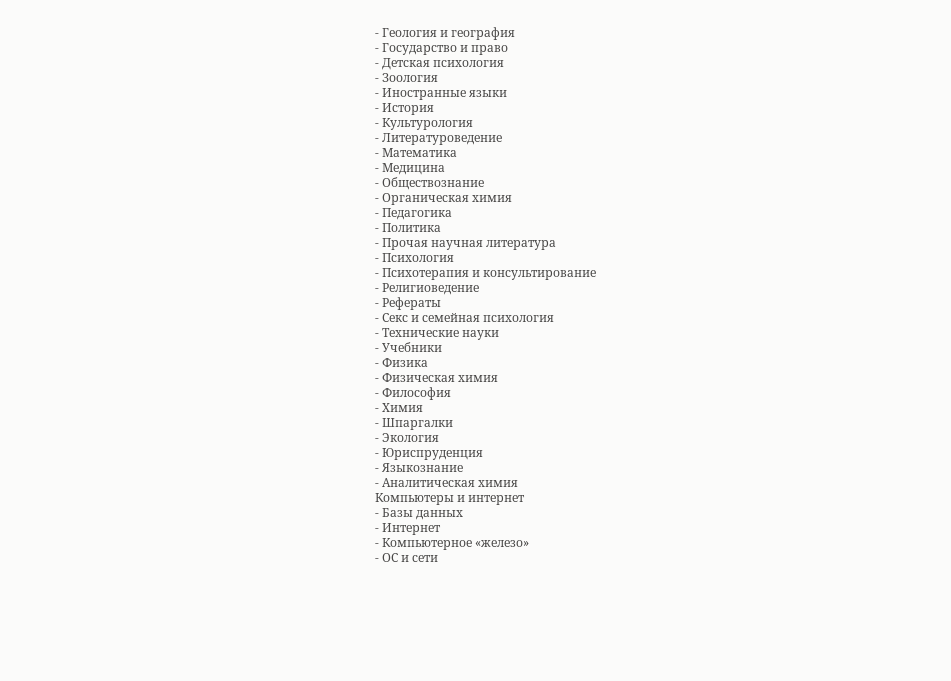- Геология и география
- Государство и право
- Детская психология
- Зоология
- Иностранные языки
- История
- Культурология
- Литературоведение
- Математика
- Медицина
- Обществознание
- Органическая химия
- Педагогика
- Политика
- Прочая научная литература
- Психология
- Психотерапия и консультирование
- Религиоведение
- Рефераты
- Секс и семейная психология
- Технические науки
- Учебники
- Физика
- Физическая химия
- Философия
- Химия
- Шпаргалки
- Экология
- Юриспруденция
- Языкознание
- Аналитическая химия
Компьютеры и интернет
- Базы данных
- Интернет
- Компьютерное «железо»
- ОС и сети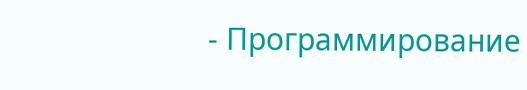- Программирование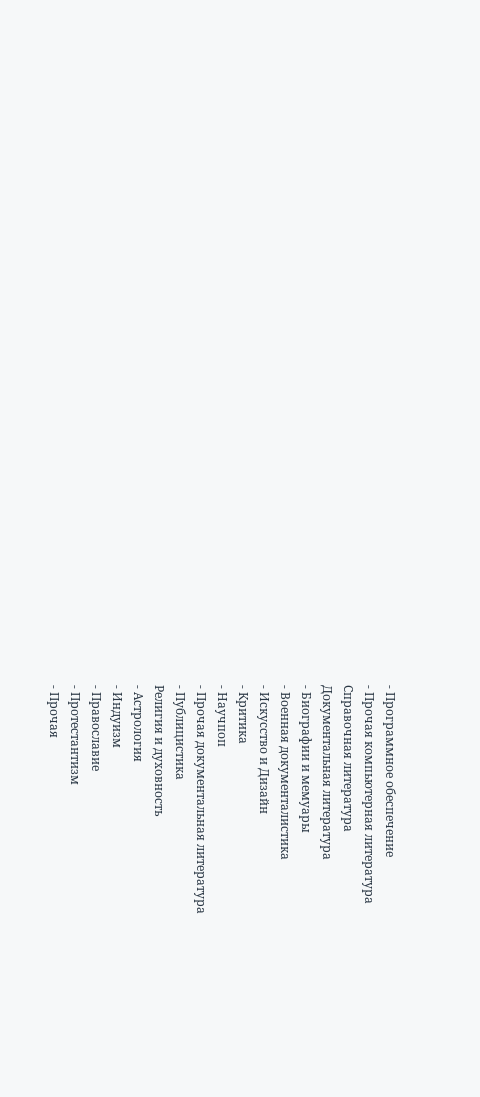- Программное обеспечение
- Прочая компьютерная литература
Справочная литература
Документальная литература
- Биографии и мемуары
- Военная документалистика
- Искусство и Дизайн
- Критика
- Научпоп
- Прочая документальная литература
- Публицистика
Религия и духовность
- Астрология
- Индуизм
- Православие
- Протестантизм
- Прочая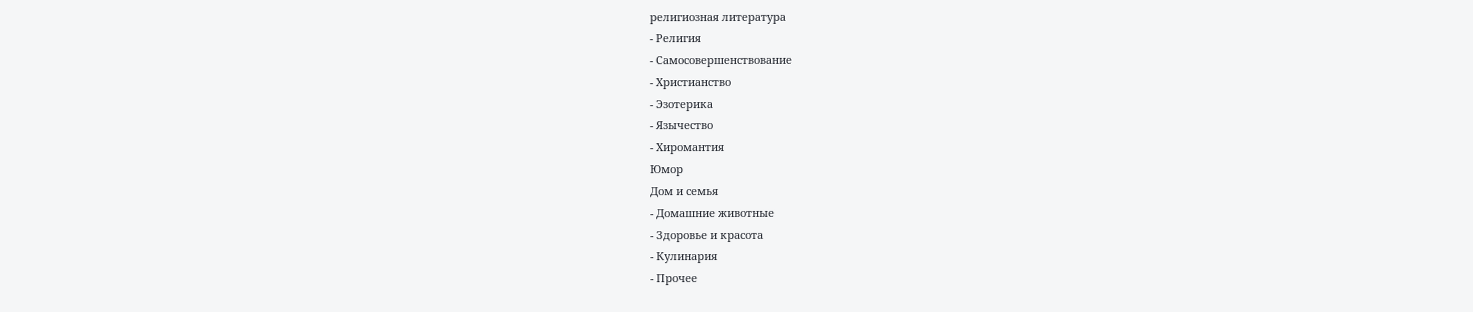религиозная литература
- Религия
- Самосовершенствование
- Христианство
- Эзотерика
- Язычество
- Хиромантия
Юмор
Дом и семья
- Домашние животные
- Здоровье и красота
- Кулинария
- Прочее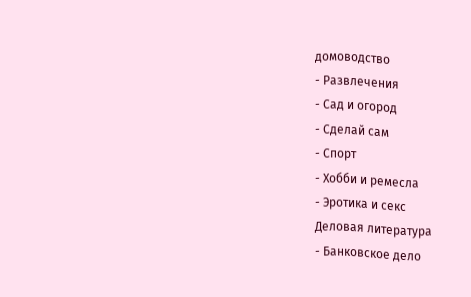домоводство
- Развлечения
- Сад и огород
- Сделай сам
- Спорт
- Хобби и ремесла
- Эротика и секс
Деловая литература
- Банковское дело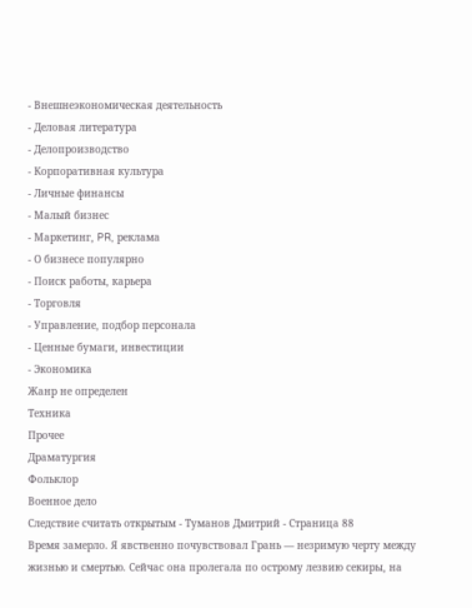- Внешнеэкономическая деятельность
- Деловая литература
- Делопроизводство
- Корпоративная культура
- Личные финансы
- Малый бизнес
- Маркетинг, PR, реклама
- О бизнесе популярно
- Поиск работы, карьера
- Торговля
- Управление, подбор персонала
- Ценные бумаги, инвестиции
- Экономика
Жанр не определен
Техника
Прочее
Драматургия
Фольклор
Военное дело
Следствие считать открытым - Туманов Дмитрий - Страница 88
Время замерло. Я явственно почувствовал Грань — незримую черту между жизнью и смертью. Сейчас она пролегала по острому лезвию секиры, на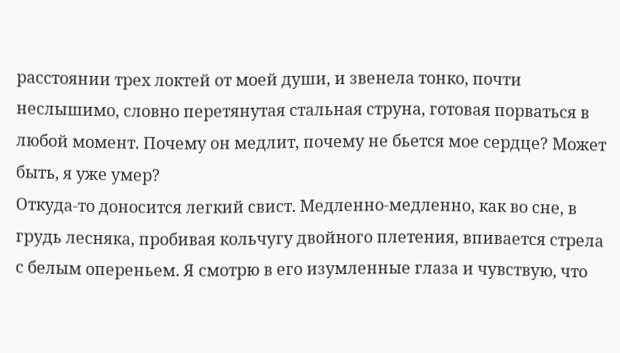расстоянии трех локтей от моей души, и звенела тонко, почти неслышимо, словно перетянутая стальная струна, готовая порваться в любой момент. Почему он медлит, почему не бьется мое сердце? Может быть, я уже умер?
Откуда-то доносится легкий свист. Медленно-медленно, как во сне, в грудь лесняка, пробивая кольчугу двойного плетения, впивается стрела с белым опереньем. Я смотрю в его изумленные глаза и чувствую, что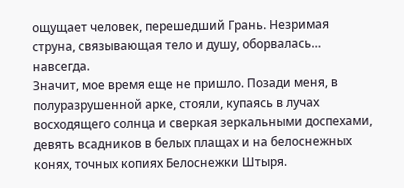ощущает человек, перешедший Грань. Незримая струна, связывающая тело и душу, оборвалась… навсегда.
Значит, мое время еще не пришло. Позади меня, в полуразрушенной арке, стояли, купаясь в лучах восходящего солнца и сверкая зеркальными доспехами, девять всадников в белых плащах и на белоснежных конях, точных копиях Белоснежки Штыря.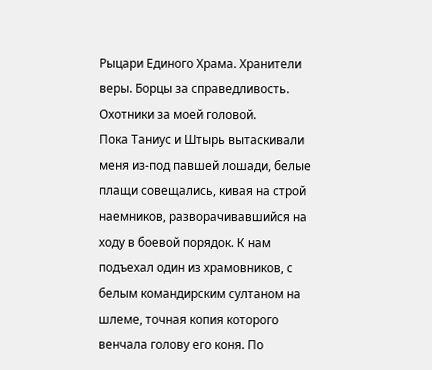Рыцари Единого Храма. Хранители веры. Борцы за справедливость. Охотники за моей головой.
Пока Таниус и Штырь вытаскивали меня из-под павшей лошади, белые плащи совещались, кивая на строй наемников, разворачивавшийся на ходу в боевой порядок. К нам подъехал один из храмовников, с белым командирским султаном на шлеме, точная копия которого венчала голову его коня. По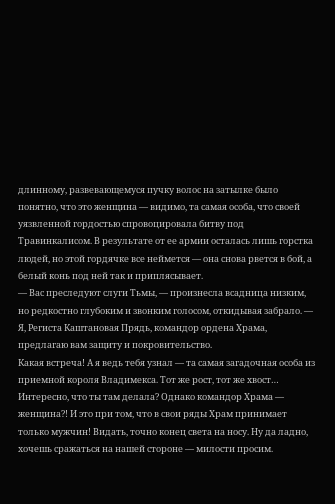длинному, развевающемуся пучку волос на затылке было понятно, что это женщина — видимо, та самая особа, что своей уязвленной гордостью спровоцировала битву под Травинкалисом. В результате от ее армии осталась лишь горстка людей, но этой гордячке все неймется — она снова рвется в бой, а белый конь под ней так и приплясывает.
— Вас преследуют слуги Тьмы, — произнесла всадница низким, но редкостно глубоким и звонким голосом, откидывая забрало. — Я, Региста Каштановая Прядь, командор ордена Храма, предлагаю вам защиту и покровительство.
Какая встреча! А я ведь тебя узнал — та самая загадочная особа из приемной короля Владимекса. Тот же рост, тот же хвост… Интересно, что ты там делала? Однако командор Храма — женщина?! И это при том, что в свои ряды Храм принимает только мужчин! Видать, точно конец света на носу. Ну да ладно, хочешь сражаться на нашей стороне — милости просим.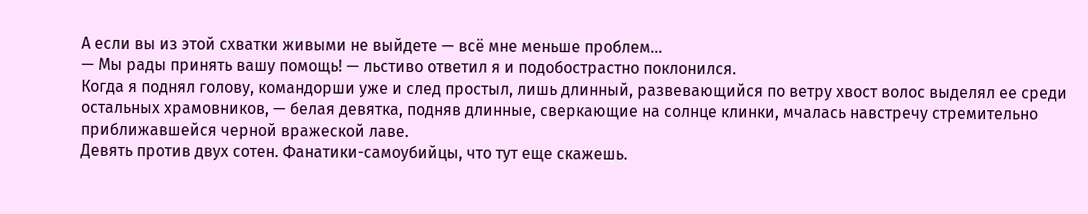А если вы из этой схватки живыми не выйдете — всё мне меньше проблем…
— Мы рады принять вашу помощь! — льстиво ответил я и подобострастно поклонился.
Когда я поднял голову, командорши уже и след простыл, лишь длинный, развевающийся по ветру хвост волос выделял ее среди остальных храмовников, — белая девятка, подняв длинные, сверкающие на солнце клинки, мчалась навстречу стремительно приближавшейся черной вражеской лаве.
Девять против двух сотен. Фанатики-самоубийцы, что тут еще скажешь.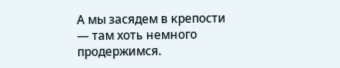А мы засядем в крепости — там хоть немного продержимся.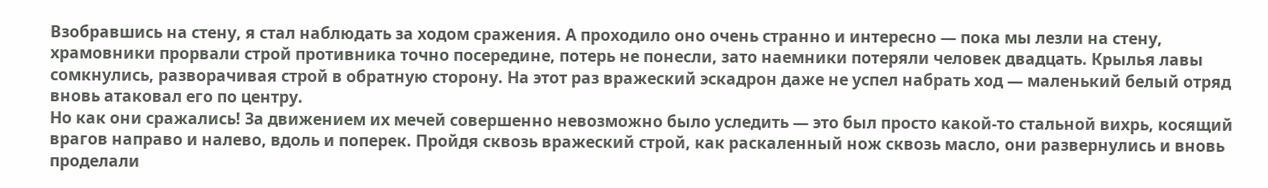Взобравшись на стену, я стал наблюдать за ходом сражения. А проходило оно очень странно и интересно — пока мы лезли на стену, храмовники прорвали строй противника точно посередине, потерь не понесли, зато наемники потеряли человек двадцать. Крылья лавы сомкнулись, разворачивая строй в обратную сторону. На этот раз вражеский эскадрон даже не успел набрать ход — маленький белый отряд вновь атаковал его по центру.
Но как они сражались! За движением их мечей совершенно невозможно было уследить — это был просто какой-то стальной вихрь, косящий врагов направо и налево, вдоль и поперек. Пройдя сквозь вражеский строй, как раскаленный нож сквозь масло, они развернулись и вновь проделали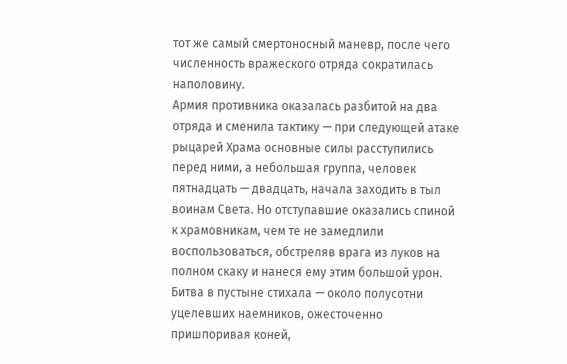тот же самый смертоносный маневр, после чего численность вражеского отряда сократилась наполовину.
Армия противника оказалась разбитой на два отряда и сменила тактику — при следующей атаке рыцарей Храма основные силы расступились перед ними, а небольшая группа, человек пятнадцать — двадцать, начала заходить в тыл воинам Света. Но отступавшие оказались спиной к храмовникам, чем те не замедлили воспользоваться, обстреляв врага из луков на полном скаку и нанеся ему этим большой урон.
Битва в пустыне стихала — около полусотни уцелевших наемников, ожесточенно пришпоривая коней,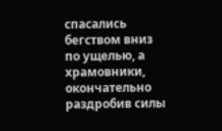спасались бегством вниз по ущелью, а храмовники, окончательно раздробив силы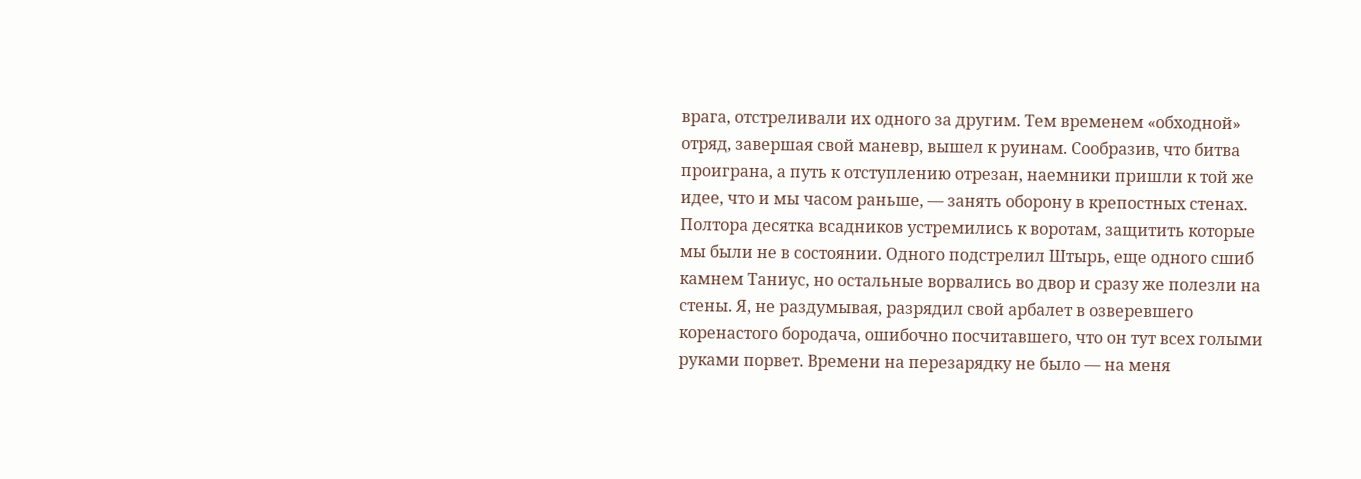врага, отстреливали их одного за другим. Тем временем «обходной» отряд, завершая свой маневр, вышел к руинам. Сообразив, что битва проиграна, а путь к отступлению отрезан, наемники пришли к той же идее, что и мы часом раньше, — занять оборону в крепостных стенах.
Полтора десятка всадников устремились к воротам, защитить которые мы были не в состоянии. Одного подстрелил Штырь, еще одного сшиб камнем Таниус, но остальные ворвались во двор и сразу же полезли на стены. Я, не раздумывая, разрядил свой арбалет в озверевшего коренастого бородача, ошибочно посчитавшего, что он тут всех голыми руками порвет. Времени на перезарядку не было — на меня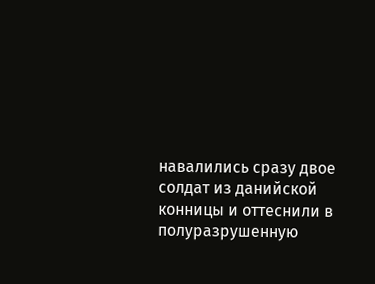навалились сразу двое солдат из данийской конницы и оттеснили в полуразрушенную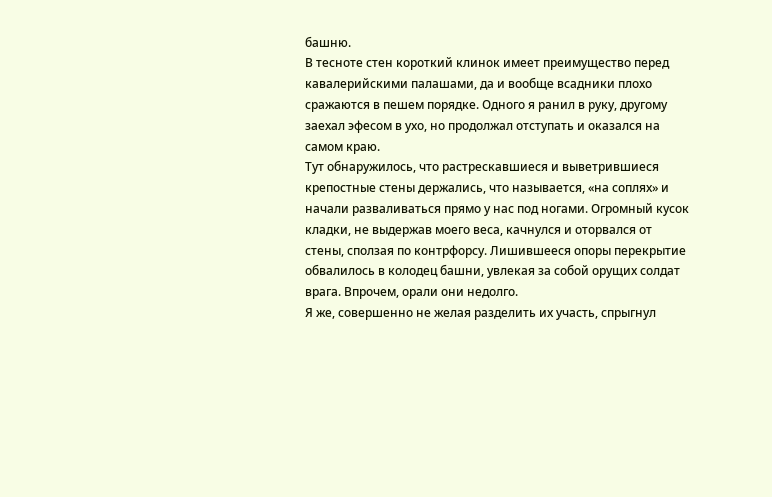башню.
В тесноте стен короткий клинок имеет преимущество перед кавалерийскими палашами, да и вообще всадники плохо сражаются в пешем порядке. Одного я ранил в руку, другому заехал эфесом в ухо, но продолжал отступать и оказался на самом краю.
Тут обнаружилось, что растрескавшиеся и выветрившиеся крепостные стены держались, что называется, «на соплях» и начали разваливаться прямо у нас под ногами. Огромный кусок кладки, не выдержав моего веса, качнулся и оторвался от стены, сползая по контрфорсу. Лишившееся опоры перекрытие обвалилось в колодец башни, увлекая за собой орущих солдат врага. Впрочем, орали они недолго.
Я же, совершенно не желая разделить их участь, спрыгнул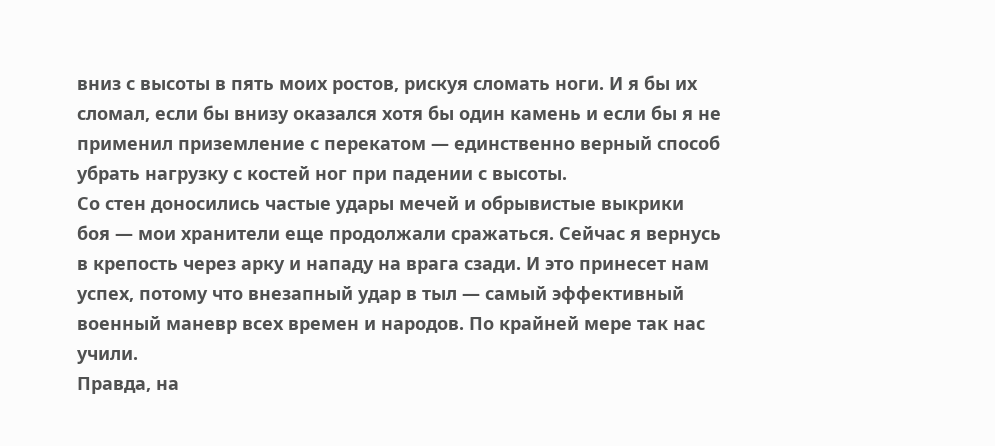вниз с высоты в пять моих ростов, рискуя сломать ноги. И я бы их сломал, если бы внизу оказался хотя бы один камень и если бы я не применил приземление с перекатом — единственно верный способ убрать нагрузку с костей ног при падении с высоты.
Со стен доносились частые удары мечей и обрывистые выкрики боя — мои хранители еще продолжали сражаться. Сейчас я вернусь в крепость через арку и нападу на врага сзади. И это принесет нам успех, потому что внезапный удар в тыл — самый эффективный военный маневр всех времен и народов. По крайней мере так нас учили.
Правда, на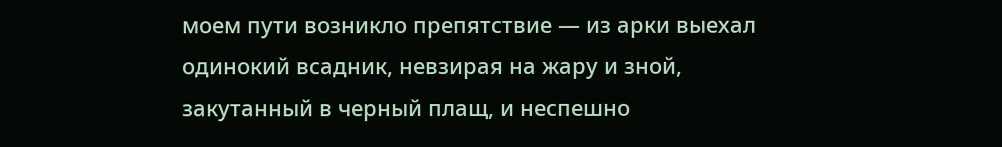моем пути возникло препятствие — из арки выехал одинокий всадник, невзирая на жару и зной, закутанный в черный плащ, и неспешно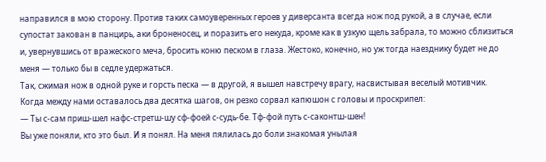направился в мою сторону. Против таких самоуверенных героев у диверсанта всегда нож под рукой, а в случае, если супостат закован в панцирь, аки броненосец, и поразить его некуда, кроме как в узкую щель забрала, то можно сблизиться и, увернувшись от вражеского меча, бросить коню песком в глаза. Жестоко, конечно, но уж тогда наезднику будет не до меня — только бы в седле удержаться.
Так, сжимая нож в одной руке и горсть песка — в другой, я вышел навстречу врагу, насвистывая веселый мотивчик.
Когда между нами оставалось два десятка шагов, он резко сорвал капюшон с головы и проскрипел:
— Ты с-сам приш-шел нафс-стретш-шу сф-фоей с-судь-бе. Тф-фой путь с-саконтш-шен!
Вы уже поняли, кто это был. И я понял. На меня пялилась до боли знакомая унылая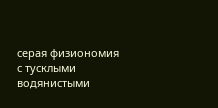серая физиономия с тусклыми водянистыми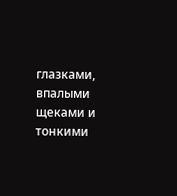глазками, впалыми щеками и тонкими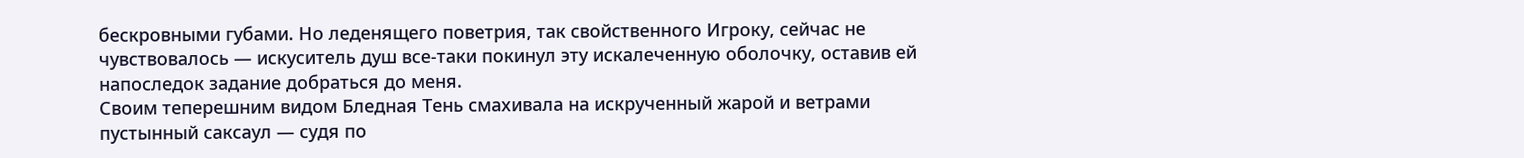бескровными губами. Но леденящего поветрия, так свойственного Игроку, сейчас не чувствовалось — искуситель душ все-таки покинул эту искалеченную оболочку, оставив ей напоследок задание добраться до меня.
Своим теперешним видом Бледная Тень смахивала на искрученный жарой и ветрами пустынный саксаул — судя по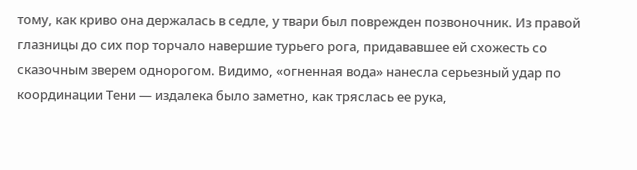тому, как криво она держалась в седле, у твари был поврежден позвоночник. Из правой глазницы до сих пор торчало навершие турьего рога, придававшее ей схожесть со сказочным зверем однорогом. Видимо, «огненная вода» нанесла серьезный удар по координации Тени — издалека было заметно, как тряслась ее рука,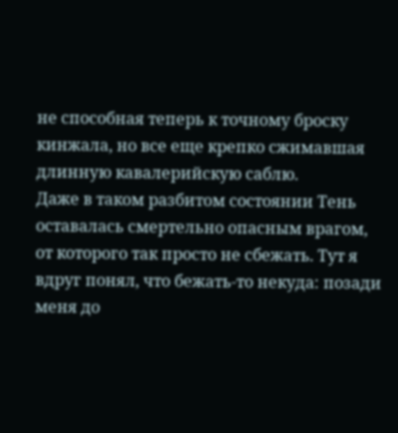не способная теперь к точному броску кинжала, но все еще крепко сжимавшая длинную кавалерийскую саблю.
Даже в таком разбитом состоянии Тень оставалась смертельно опасным врагом, от которого так просто не сбежать. Тут я вдруг понял, что бежать-то некуда: позади меня до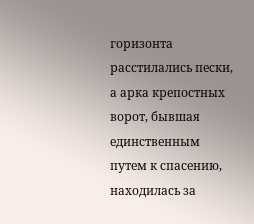горизонта расстилались пески, а арка крепостных ворот, бывшая единственным путем к спасению, находилась за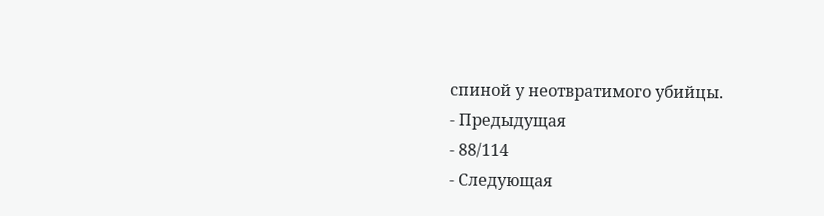спиной у неотвратимого убийцы.
- Предыдущая
- 88/114
- Следующая